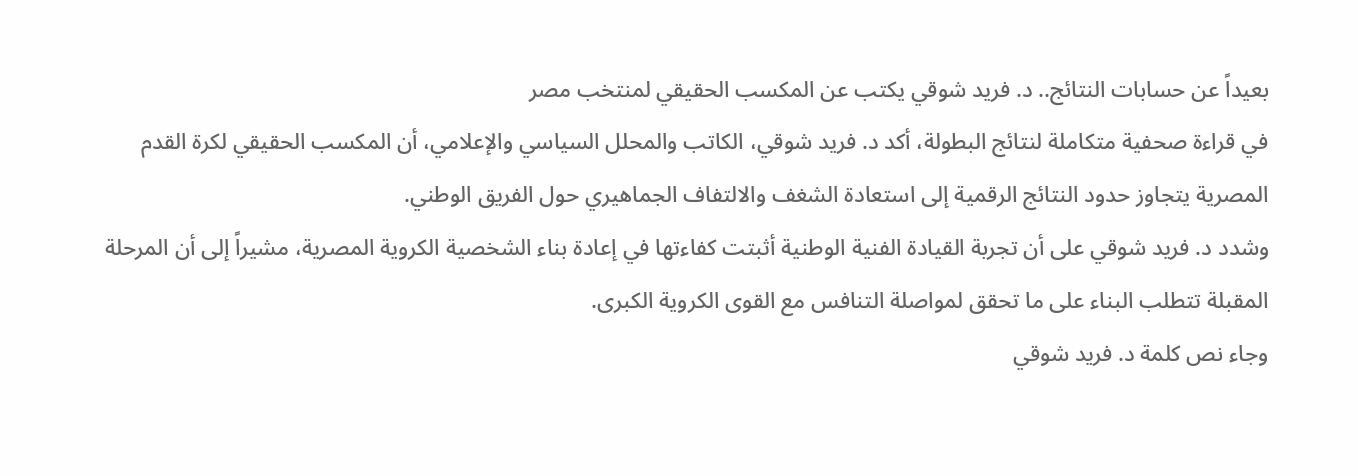بعيداً عن حسابات النتائج.. د. فريد شوقي يكتب عن المكسب الحقيقي لمنتخب مصر
في قراءة صحفية متكاملة لنتائج البطولة، أكد د. فريد شوقي، الكاتب والمحلل السياسي والإعلامي، أن المكسب الحقيقي لكرة القدم المصرية يتجاوز حدود النتائج الرقمية إلى استعادة الشغف والالتفاف الجماهيري حول الفريق الوطني.
وشدد د. فريد شوقي على أن تجربة القيادة الفنية الوطنية أثبتت كفاءتها في إعادة بناء الشخصية الكروية المصرية، مشيراً إلى أن المرحلة المقبلة تتطلب البناء على ما تحقق لمواصلة التنافس مع القوى الكروية الكبرى.
وجاء نص كلمة د. فريد شوقي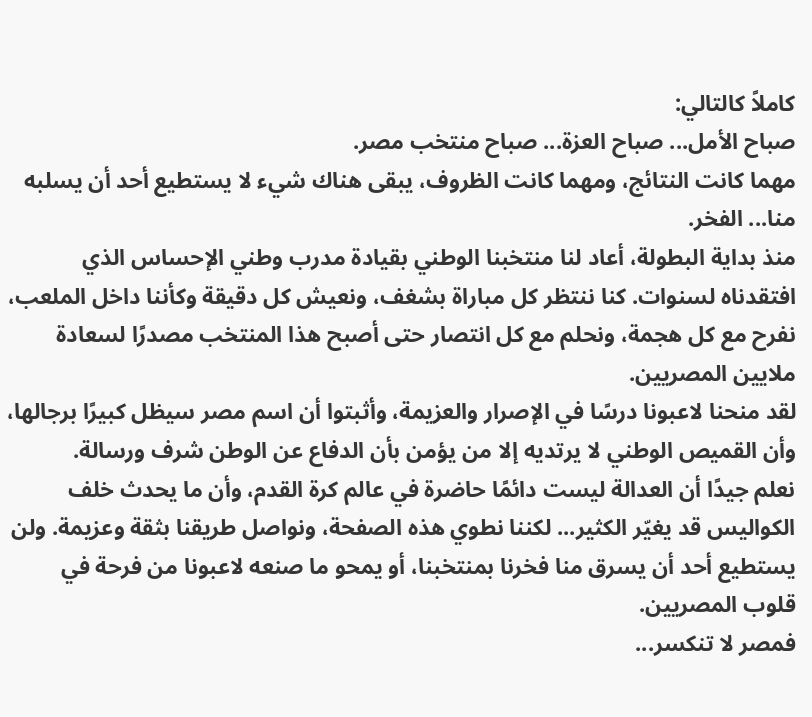كاملاً كالتالي:
صباح الأمل... صباح العزة... صباح منتخب مصر.
مهما كانت النتائج، ومهما كانت الظروف، يبقى هناك شيء لا يستطيع أحد أن يسلبه منا... الفخر.
منذ بداية البطولة، أعاد لنا منتخبنا الوطني بقيادة مدرب وطني الإحساس الذي افتقدناه لسنوات. كنا ننتظر كل مباراة بشغف، ونعيش كل دقيقة وكأننا داخل الملعب، نفرح مع كل هجمة، ونحلم مع كل انتصار حتى أصبح هذا المنتخب مصدرًا لسعادة ملايين المصريين.
لقد منحنا لاعبونا درسًا في الإصرار والعزيمة، وأثبتوا أن اسم مصر سيظل كبيرًا برجالها، وأن القميص الوطني لا يرتديه إلا من يؤمن بأن الدفاع عن الوطن شرف ورسالة.
نعلم جيدًا أن العدالة ليست دائمًا حاضرة في عالم كرة القدم، وأن ما يحدث خلف الكواليس قد يغيّر الكثير... لكننا نطوي هذه الصفحة، ونواصل طريقنا بثقة وعزيمة. ولن يستطيع أحد أن يسرق منا فخرنا بمنتخبنا، أو يمحو ما صنعه لاعبونا من فرحة في قلوب المصريين.
فمصر لا تنكسر...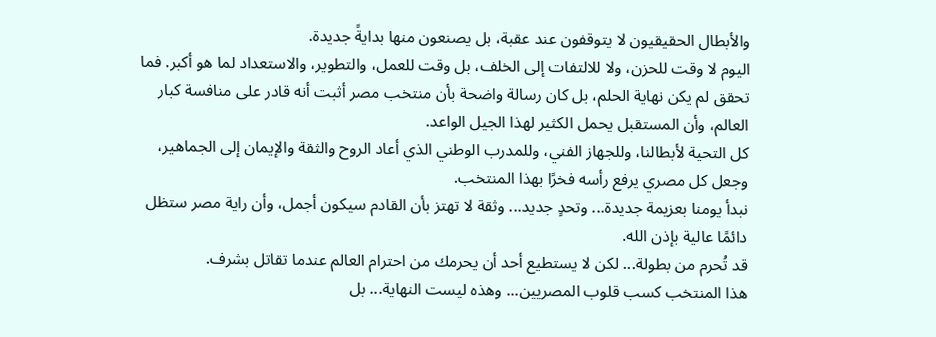والأبطال الحقيقيون لا يتوقفون عند عقبة، بل يصنعون منها بدايةً جديدة.
اليوم لا وقت للحزن، ولا للالتفات إلى الخلف، بل وقت للعمل، والتطوير، والاستعداد لما هو أكبر. فما تحقق لم يكن نهاية الحلم، بل كان رسالة واضحة بأن منتخب مصر أثبت أنه قادر على منافسة كبار العالم، وأن المستقبل يحمل الكثير لهذا الجيل الواعد.
كل التحية لأبطالنا، وللجهاز الفني، وللمدرب الوطني الذي أعاد الروح والثقة والإيمان إلى الجماهير، وجعل كل مصري يرفع رأسه فخرًا بهذا المنتخب.
نبدأ يومنا بعزيمة جديدة... وتحدٍ جديد... وثقة لا تهتز بأن القادم سيكون أجمل، وأن راية مصر ستظل دائمًا عالية بإذن الله.
قد تُحرم من بطولة... لكن لا يستطيع أحد أن يحرمك من احترام العالم عندما تقاتل بشرف.
هذا المنتخب كسب قلوب المصريين... وهذه ليست النهاية... بل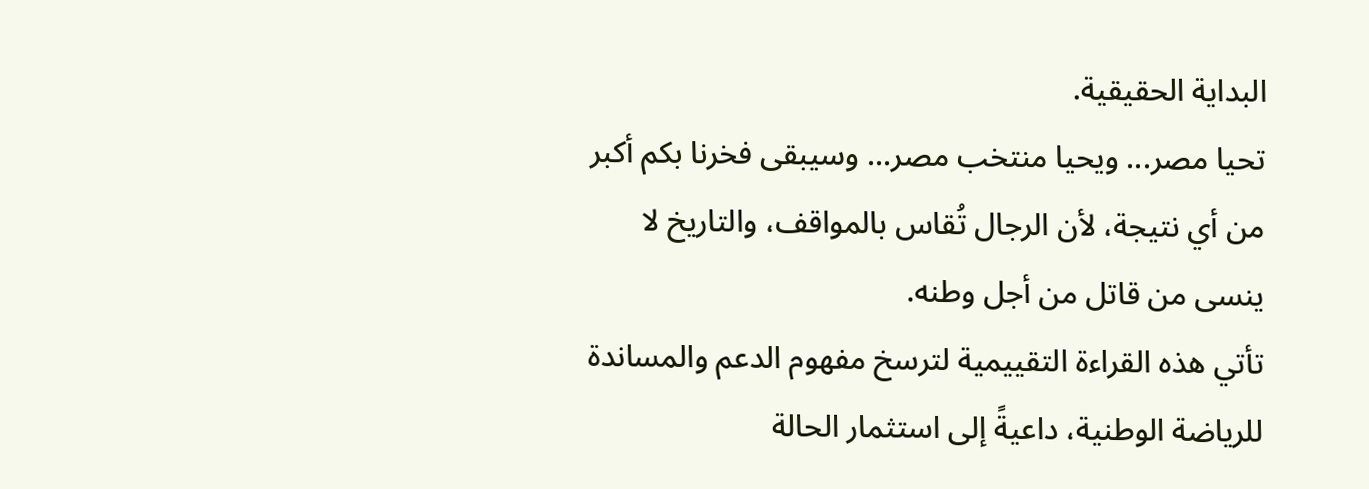البداية الحقيقية.
تحيا مصر... ويحيا منتخب مصر... وسيبقى فخرنا بكم أكبر من أي نتيجة، لأن الرجال تُقاس بالمواقف، والتاريخ لا ينسى من قاتل من أجل وطنه.
تأتي هذه القراءة التقييمية لترسخ مفهوم الدعم والمساندة للرياضة الوطنية، داعيةً إلى استثمار الحالة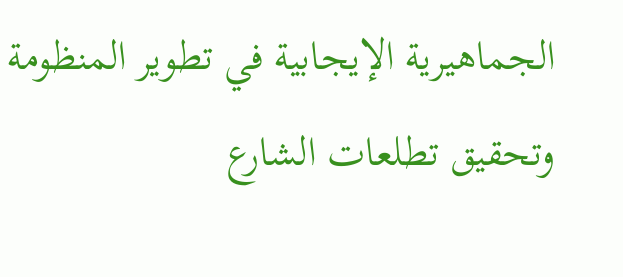الجماهيرية الإيجابية في تطوير المنظومة وتحقيق تطلعات الشارع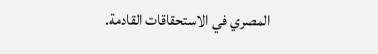المصري في الاستحقاقات القادمة.